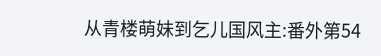从青楼萌妹到乞儿国风主:番外第54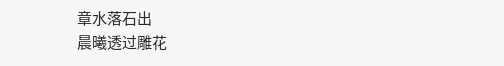章水落石出
晨曦透过雕花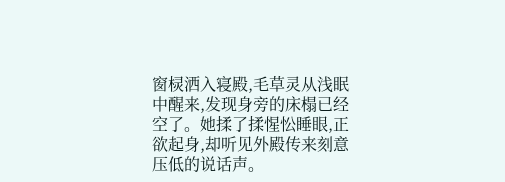窗棂洒入寝殿,毛草灵从浅眠中醒来,发现身旁的床榻已经空了。她揉了揉惺忪睡眼,正欲起身,却听见外殿传来刻意压低的说话声。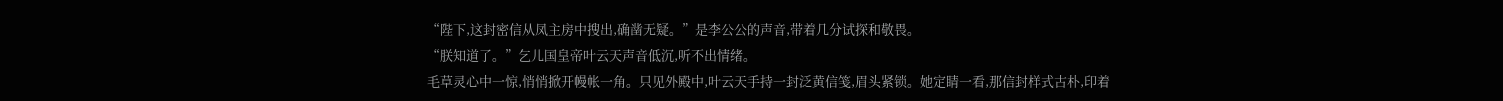“陛下,这封密信从凤主房中搜出,确凿无疑。”是李公公的声音,带着几分试探和敬畏。
“朕知道了。”乞儿国皇帝叶云天声音低沉,听不出情绪。
毛草灵心中一惊,悄悄掀开幔帐一角。只见外殿中,叶云天手持一封泛黄信笺,眉头紧锁。她定睛一看,那信封样式古朴,印着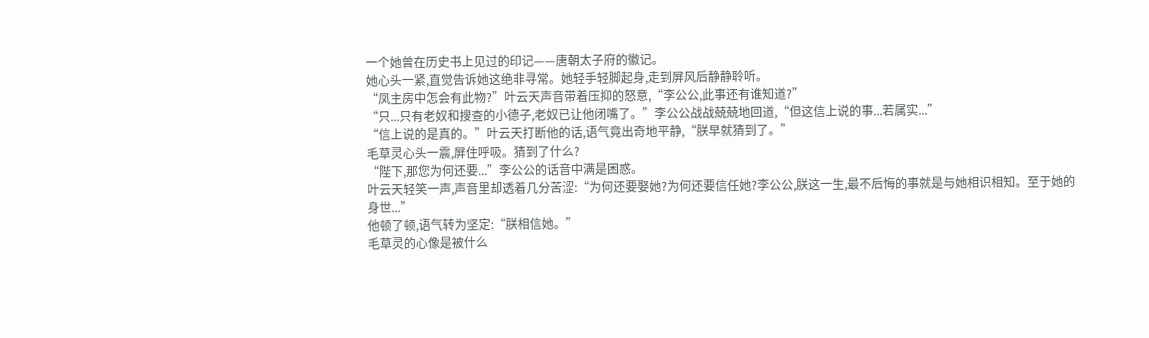一个她曾在历史书上见过的印记——唐朝太子府的徽记。
她心头一紧,直觉告诉她这绝非寻常。她轻手轻脚起身,走到屏风后静静聆听。
“凤主房中怎会有此物?”叶云天声音带着压抑的怒意,“李公公,此事还有谁知道?”
“只...只有老奴和搜查的小德子,老奴已让他闭嘴了。”李公公战战兢兢地回道,“但这信上说的事...若属实...”
“信上说的是真的。”叶云天打断他的话,语气竟出奇地平静,“朕早就猜到了。”
毛草灵心头一震,屏住呼吸。猜到了什么?
“陛下,那您为何还要...”李公公的话音中满是困惑。
叶云天轻笑一声,声音里却透着几分苦涩:“为何还要娶她?为何还要信任她?李公公,朕这一生,最不后悔的事就是与她相识相知。至于她的身世...”
他顿了顿,语气转为坚定:“朕相信她。”
毛草灵的心像是被什么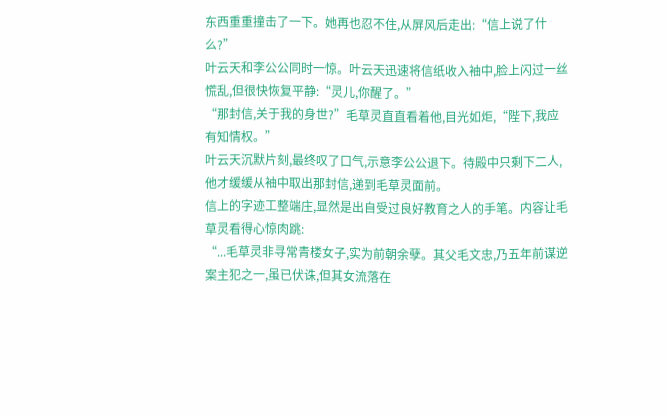东西重重撞击了一下。她再也忍不住,从屏风后走出:“信上说了什么?”
叶云天和李公公同时一惊。叶云天迅速将信纸收入袖中,脸上闪过一丝慌乱,但很快恢复平静:“灵儿,你醒了。”
“那封信,关于我的身世?”毛草灵直直看着他,目光如炬,“陛下,我应有知情权。”
叶云天沉默片刻,最终叹了口气,示意李公公退下。待殿中只剩下二人,他才缓缓从袖中取出那封信,递到毛草灵面前。
信上的字迹工整端庄,显然是出自受过良好教育之人的手笔。内容让毛草灵看得心惊肉跳:
“...毛草灵非寻常青楼女子,实为前朝余孽。其父毛文忠,乃五年前谋逆案主犯之一,虽已伏诛,但其女流落在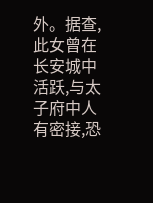外。据查,此女曾在长安城中活跃,与太子府中人有密接,恐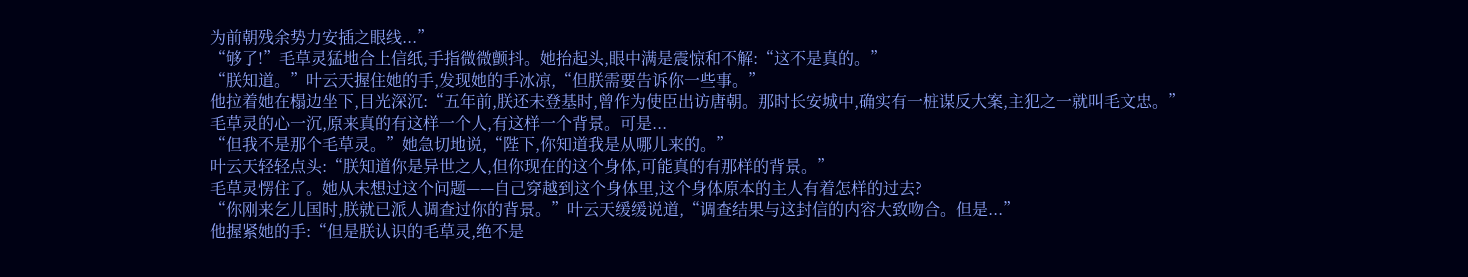为前朝残余势力安插之眼线...”
“够了!”毛草灵猛地合上信纸,手指微微颤抖。她抬起头,眼中满是震惊和不解:“这不是真的。”
“朕知道。”叶云天握住她的手,发现她的手冰凉,“但朕需要告诉你一些事。”
他拉着她在榻边坐下,目光深沉:“五年前,朕还未登基时,曾作为使臣出访唐朝。那时长安城中,确实有一桩谋反大案,主犯之一就叫毛文忠。”
毛草灵的心一沉,原来真的有这样一个人,有这样一个背景。可是...
“但我不是那个毛草灵。”她急切地说,“陛下,你知道我是从哪儿来的。”
叶云天轻轻点头:“朕知道你是异世之人,但你现在的这个身体,可能真的有那样的背景。”
毛草灵愣住了。她从未想过这个问题——自己穿越到这个身体里,这个身体原本的主人有着怎样的过去?
“你刚来乞儿国时,朕就已派人调查过你的背景。”叶云天缓缓说道,“调查结果与这封信的内容大致吻合。但是...”
他握紧她的手:“但是朕认识的毛草灵,绝不是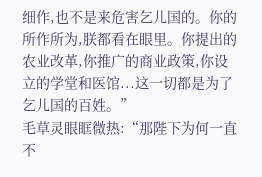细作,也不是来危害乞儿国的。你的所作所为,朕都看在眼里。你提出的农业改革,你推广的商业政策,你设立的学堂和医馆...这一切都是为了乞儿国的百姓。”
毛草灵眼眶微热:“那陛下为何一直不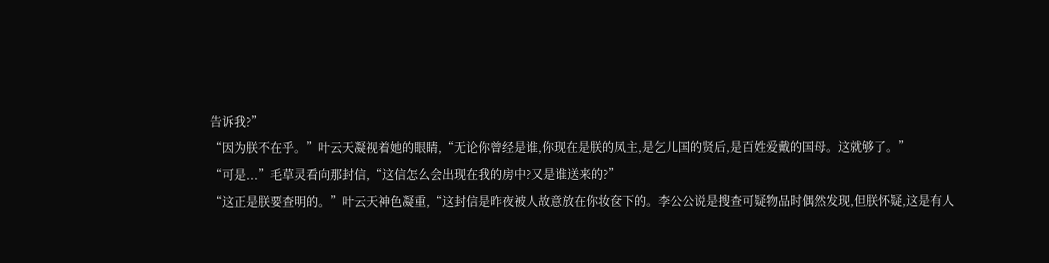告诉我?”
“因为朕不在乎。”叶云天凝视着她的眼睛,“无论你曾经是谁,你现在是朕的凤主,是乞儿国的贤后,是百姓爱戴的国母。这就够了。”
“可是...”毛草灵看向那封信,“这信怎么会出现在我的房中?又是谁送来的?”
“这正是朕要查明的。”叶云天神色凝重,“这封信是昨夜被人故意放在你妆奁下的。李公公说是搜查可疑物品时偶然发现,但朕怀疑,这是有人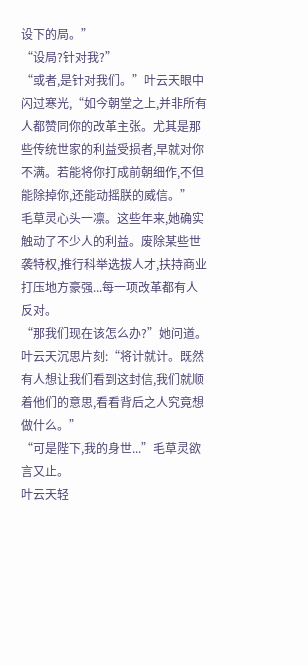设下的局。”
“设局?针对我?”
“或者,是针对我们。”叶云天眼中闪过寒光,“如今朝堂之上,并非所有人都赞同你的改革主张。尤其是那些传统世家的利益受损者,早就对你不满。若能将你打成前朝细作,不但能除掉你,还能动摇朕的威信。”
毛草灵心头一凛。这些年来,她确实触动了不少人的利益。废除某些世袭特权,推行科举选拔人才,扶持商业打压地方豪强...每一项改革都有人反对。
“那我们现在该怎么办?”她问道。
叶云天沉思片刻:“将计就计。既然有人想让我们看到这封信,我们就顺着他们的意思,看看背后之人究竟想做什么。”
“可是陛下,我的身世...”毛草灵欲言又止。
叶云天轻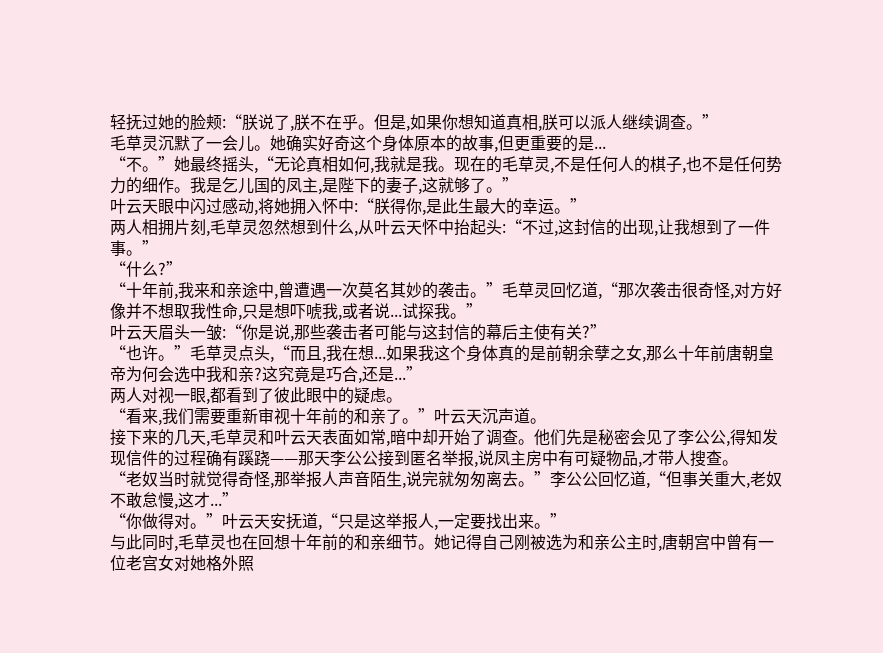轻抚过她的脸颊:“朕说了,朕不在乎。但是,如果你想知道真相,朕可以派人继续调查。”
毛草灵沉默了一会儿。她确实好奇这个身体原本的故事,但更重要的是...
“不。”她最终摇头,“无论真相如何,我就是我。现在的毛草灵,不是任何人的棋子,也不是任何势力的细作。我是乞儿国的凤主,是陛下的妻子,这就够了。”
叶云天眼中闪过感动,将她拥入怀中:“朕得你,是此生最大的幸运。”
两人相拥片刻,毛草灵忽然想到什么,从叶云天怀中抬起头:“不过,这封信的出现,让我想到了一件事。”
“什么?”
“十年前,我来和亲途中,曾遭遇一次莫名其妙的袭击。”毛草灵回忆道,“那次袭击很奇怪,对方好像并不想取我性命,只是想吓唬我,或者说...试探我。”
叶云天眉头一皱:“你是说,那些袭击者可能与这封信的幕后主使有关?”
“也许。”毛草灵点头,“而且,我在想...如果我这个身体真的是前朝余孽之女,那么十年前唐朝皇帝为何会选中我和亲?这究竟是巧合,还是...”
两人对视一眼,都看到了彼此眼中的疑虑。
“看来,我们需要重新审视十年前的和亲了。”叶云天沉声道。
接下来的几天,毛草灵和叶云天表面如常,暗中却开始了调查。他们先是秘密会见了李公公,得知发现信件的过程确有蹊跷——那天李公公接到匿名举报,说凤主房中有可疑物品,才带人搜查。
“老奴当时就觉得奇怪,那举报人声音陌生,说完就匆匆离去。”李公公回忆道,“但事关重大,老奴不敢怠慢,这才...”
“你做得对。”叶云天安抚道,“只是这举报人,一定要找出来。”
与此同时,毛草灵也在回想十年前的和亲细节。她记得自己刚被选为和亲公主时,唐朝宫中曾有一位老宫女对她格外照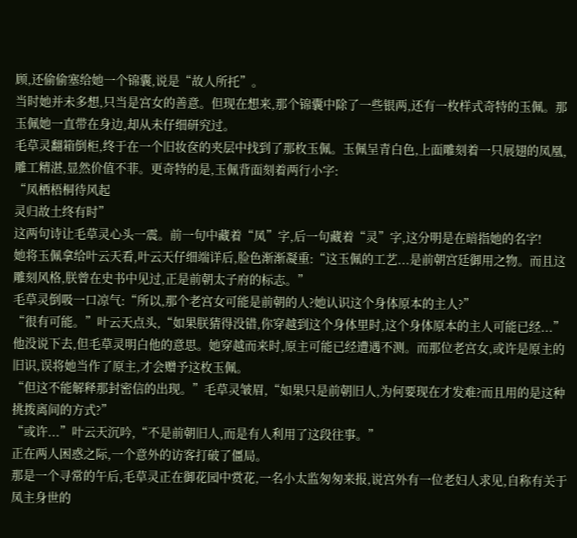顾,还偷偷塞给她一个锦囊,说是“故人所托”。
当时她并未多想,只当是宫女的善意。但现在想来,那个锦囊中除了一些银两,还有一枚样式奇特的玉佩。那玉佩她一直带在身边,却从未仔细研究过。
毛草灵翻箱倒柜,终于在一个旧妆奁的夹层中找到了那枚玉佩。玉佩呈青白色,上面雕刻着一只展翅的凤凰,雕工精湛,显然价值不菲。更奇特的是,玉佩背面刻着两行小字:
“凤栖梧桐待风起
灵归故土终有时”
这两句诗让毛草灵心头一震。前一句中藏着“凤”字,后一句藏着“灵”字,这分明是在暗指她的名字!
她将玉佩拿给叶云天看,叶云天仔细端详后,脸色渐渐凝重:“这玉佩的工艺...是前朝宫廷御用之物。而且这雕刻风格,朕曾在史书中见过,正是前朝太子府的标志。”
毛草灵倒吸一口凉气:“所以,那个老宫女可能是前朝的人?她认识这个身体原本的主人?”
“很有可能。”叶云天点头,“如果朕猜得没错,你穿越到这个身体里时,这个身体原本的主人可能已经...”
他没说下去,但毛草灵明白他的意思。她穿越而来时,原主可能已经遭遇不测。而那位老宫女,或许是原主的旧识,误将她当作了原主,才会赠予这枚玉佩。
“但这不能解释那封密信的出现。”毛草灵皱眉,“如果只是前朝旧人,为何要现在才发难?而且用的是这种挑拨离间的方式?”
“或许...”叶云天沉吟,“不是前朝旧人,而是有人利用了这段往事。”
正在两人困惑之际,一个意外的访客打破了僵局。
那是一个寻常的午后,毛草灵正在御花园中赏花,一名小太监匆匆来报,说宫外有一位老妇人求见,自称有关于凤主身世的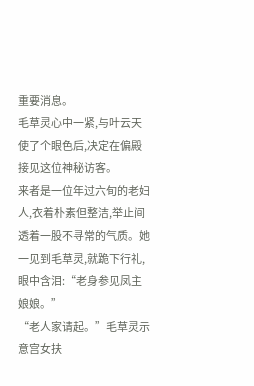重要消息。
毛草灵心中一紧,与叶云天使了个眼色后,决定在偏殿接见这位神秘访客。
来者是一位年过六旬的老妇人,衣着朴素但整洁,举止间透着一股不寻常的气质。她一见到毛草灵,就跪下行礼,眼中含泪:“老身参见凤主娘娘。”
“老人家请起。”毛草灵示意宫女扶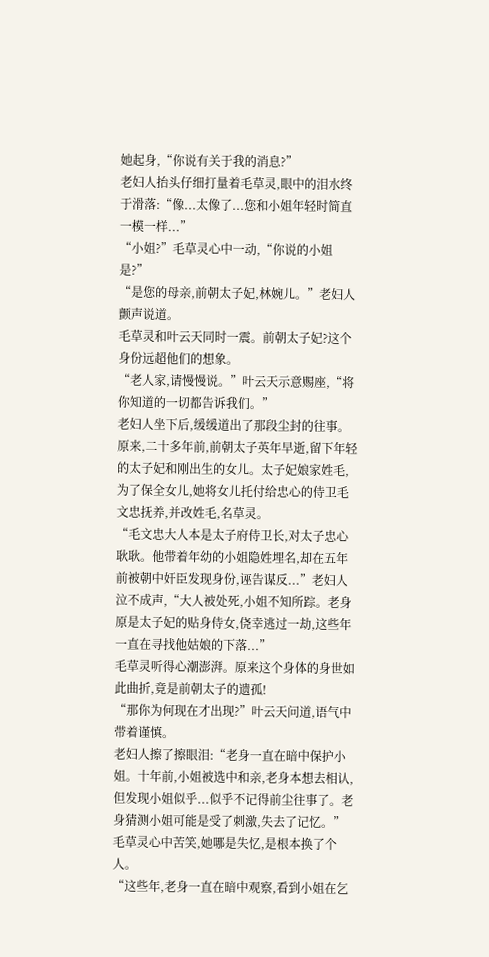她起身,“你说有关于我的消息?”
老妇人抬头仔细打量着毛草灵,眼中的泪水终于滑落:“像...太像了...您和小姐年轻时简直一模一样...”
“小姐?”毛草灵心中一动,“你说的小姐是?”
“是您的母亲,前朝太子妃,林婉儿。”老妇人颤声说道。
毛草灵和叶云天同时一震。前朝太子妃?这个身份远超他们的想象。
“老人家,请慢慢说。”叶云天示意赐座,“将你知道的一切都告诉我们。”
老妇人坐下后,缓缓道出了那段尘封的往事。
原来,二十多年前,前朝太子英年早逝,留下年轻的太子妃和刚出生的女儿。太子妃娘家姓毛,为了保全女儿,她将女儿托付给忠心的侍卫毛文忠抚养,并改姓毛,名草灵。
“毛文忠大人本是太子府侍卫长,对太子忠心耿耿。他带着年幼的小姐隐姓埋名,却在五年前被朝中奸臣发现身份,诬告谋反...”老妇人泣不成声,“大人被处死,小姐不知所踪。老身原是太子妃的贴身侍女,侥幸逃过一劫,这些年一直在寻找他姑娘的下落...”
毛草灵听得心潮澎湃。原来这个身体的身世如此曲折,竟是前朝太子的遗孤!
“那你为何现在才出现?”叶云天问道,语气中带着谨慎。
老妇人擦了擦眼泪:“老身一直在暗中保护小姐。十年前,小姐被选中和亲,老身本想去相认,但发现小姐似乎...似乎不记得前尘往事了。老身猜测小姐可能是受了刺激,失去了记忆。”
毛草灵心中苦笑,她哪是失忆,是根本换了个人。
“这些年,老身一直在暗中观察,看到小姐在乞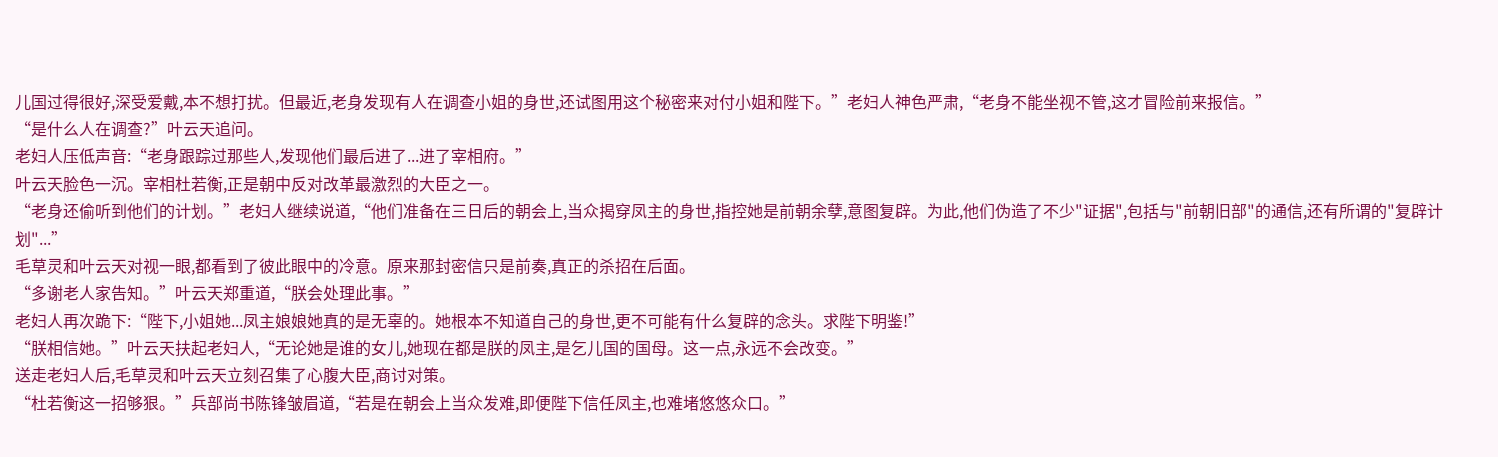儿国过得很好,深受爱戴,本不想打扰。但最近,老身发现有人在调查小姐的身世,还试图用这个秘密来对付小姐和陛下。”老妇人神色严肃,“老身不能坐视不管,这才冒险前来报信。”
“是什么人在调查?”叶云天追问。
老妇人压低声音:“老身跟踪过那些人,发现他们最后进了...进了宰相府。”
叶云天脸色一沉。宰相杜若衡,正是朝中反对改革最激烈的大臣之一。
“老身还偷听到他们的计划。”老妇人继续说道,“他们准备在三日后的朝会上,当众揭穿凤主的身世,指控她是前朝余孽,意图复辟。为此,他们伪造了不少"证据",包括与"前朝旧部"的通信,还有所谓的"复辟计划"...”
毛草灵和叶云天对视一眼,都看到了彼此眼中的冷意。原来那封密信只是前奏,真正的杀招在后面。
“多谢老人家告知。”叶云天郑重道,“朕会处理此事。”
老妇人再次跪下:“陛下,小姐她...凤主娘娘她真的是无辜的。她根本不知道自己的身世,更不可能有什么复辟的念头。求陛下明鉴!”
“朕相信她。”叶云天扶起老妇人,“无论她是谁的女儿,她现在都是朕的凤主,是乞儿国的国母。这一点,永远不会改变。”
送走老妇人后,毛草灵和叶云天立刻召集了心腹大臣,商讨对策。
“杜若衡这一招够狠。”兵部尚书陈锋皱眉道,“若是在朝会上当众发难,即便陛下信任凤主,也难堵悠悠众口。”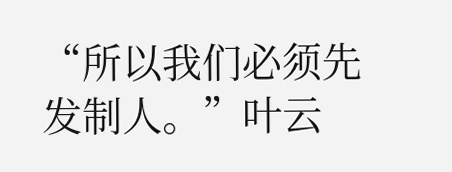“所以我们必须先发制人。”叶云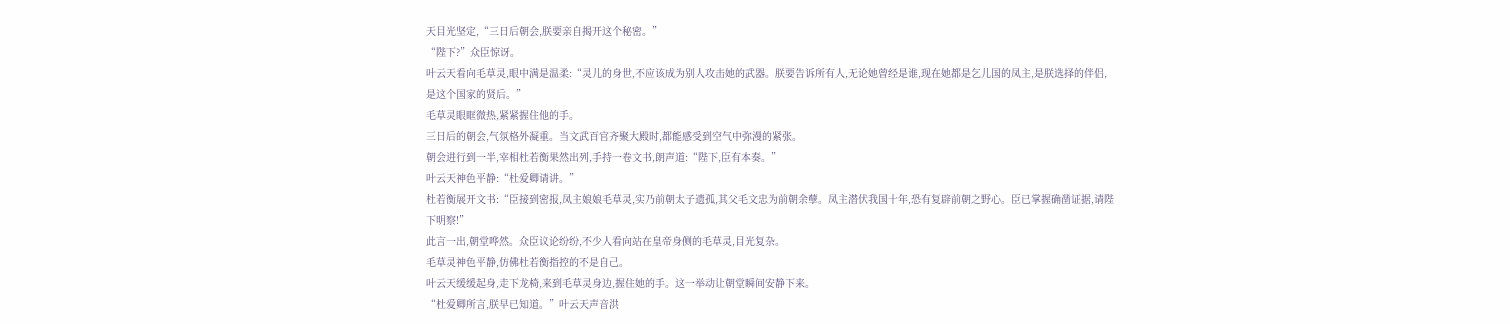天目光坚定,“三日后朝会,朕要亲自揭开这个秘密。”
“陛下?”众臣惊讶。
叶云天看向毛草灵,眼中满是温柔:“灵儿的身世,不应该成为别人攻击她的武器。朕要告诉所有人,无论她曾经是谁,现在她都是乞儿国的凤主,是朕选择的伴侣,是这个国家的贤后。”
毛草灵眼眶微热,紧紧握住他的手。
三日后的朝会,气氛格外凝重。当文武百官齐聚大殿时,都能感受到空气中弥漫的紧张。
朝会进行到一半,宰相杜若衡果然出列,手持一卷文书,朗声道:“陛下,臣有本奏。”
叶云天神色平静:“杜爱卿请讲。”
杜若衡展开文书:“臣接到密报,凤主娘娘毛草灵,实乃前朝太子遗孤,其父毛文忠为前朝余孽。凤主潜伏我国十年,恐有复辟前朝之野心。臣已掌握确凿证据,请陛下明察!”
此言一出,朝堂哗然。众臣议论纷纷,不少人看向站在皇帝身侧的毛草灵,目光复杂。
毛草灵神色平静,仿佛杜若衡指控的不是自己。
叶云天缓缓起身,走下龙椅,来到毛草灵身边,握住她的手。这一举动让朝堂瞬间安静下来。
“杜爱卿所言,朕早已知道。”叶云天声音洪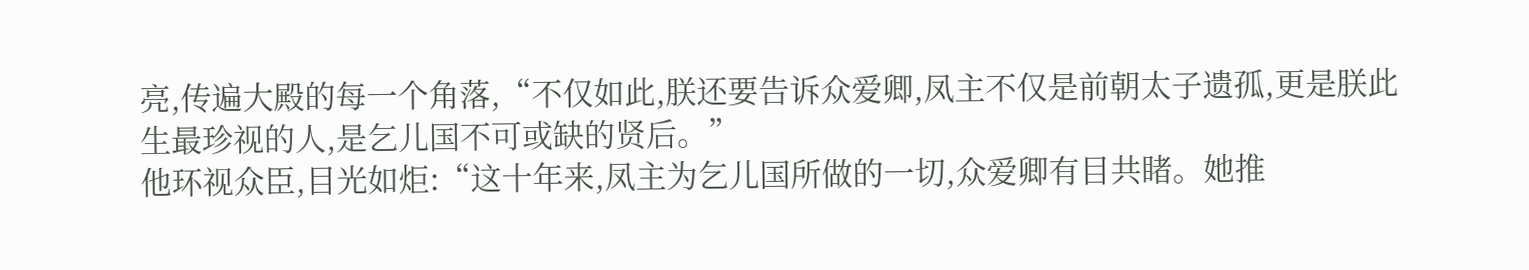亮,传遍大殿的每一个角落,“不仅如此,朕还要告诉众爱卿,凤主不仅是前朝太子遗孤,更是朕此生最珍视的人,是乞儿国不可或缺的贤后。”
他环视众臣,目光如炬:“这十年来,凤主为乞儿国所做的一切,众爱卿有目共睹。她推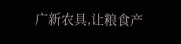广新农具,让粮食产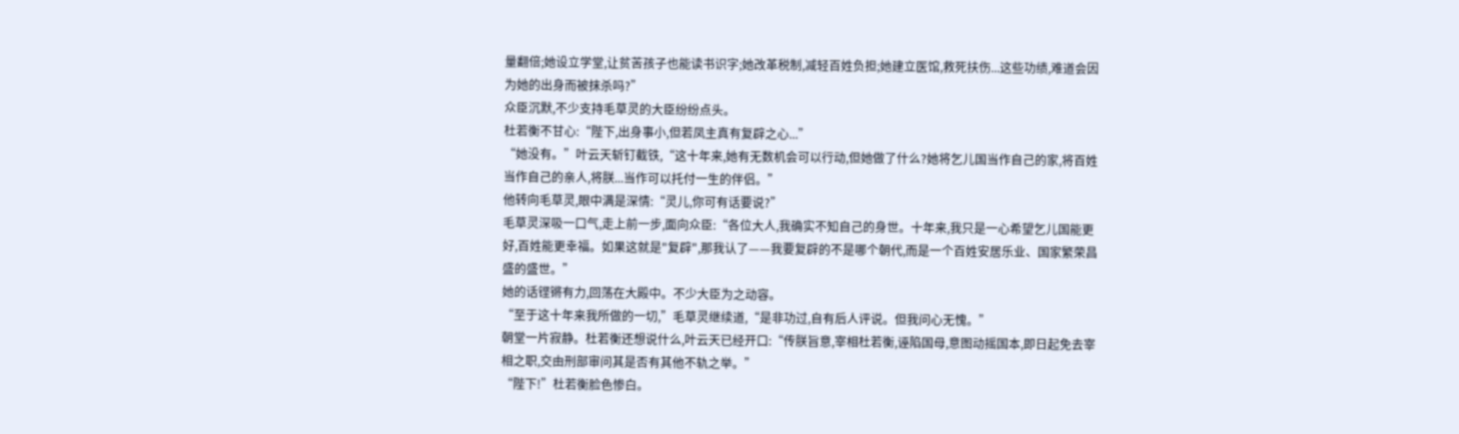量翻倍;她设立学堂,让贫苦孩子也能读书识字;她改革税制,减轻百姓负担;她建立医馆,救死扶伤...这些功绩,难道会因为她的出身而被抹杀吗?”
众臣沉默,不少支持毛草灵的大臣纷纷点头。
杜若衡不甘心:“陛下,出身事小,但若凤主真有复辟之心...”
“她没有。”叶云天斩钉截铁,“这十年来,她有无数机会可以行动,但她做了什么?她将乞儿国当作自己的家,将百姓当作自己的亲人,将朕...当作可以托付一生的伴侣。”
他转向毛草灵,眼中满是深情:“灵儿,你可有话要说?”
毛草灵深吸一口气,走上前一步,面向众臣:“各位大人,我确实不知自己的身世。十年来,我只是一心希望乞儿国能更好,百姓能更幸福。如果这就是"复辟",那我认了——我要复辟的不是哪个朝代,而是一个百姓安居乐业、国家繁荣昌盛的盛世。”
她的话铿锵有力,回荡在大殿中。不少大臣为之动容。
“至于这十年来我所做的一切,”毛草灵继续道,“是非功过,自有后人评说。但我问心无愧。”
朝堂一片寂静。杜若衡还想说什么,叶云天已经开口:“传朕旨意,宰相杜若衡,诬陷国母,意图动摇国本,即日起免去宰相之职,交由刑部审问其是否有其他不轨之举。”
“陛下!”杜若衡脸色惨白。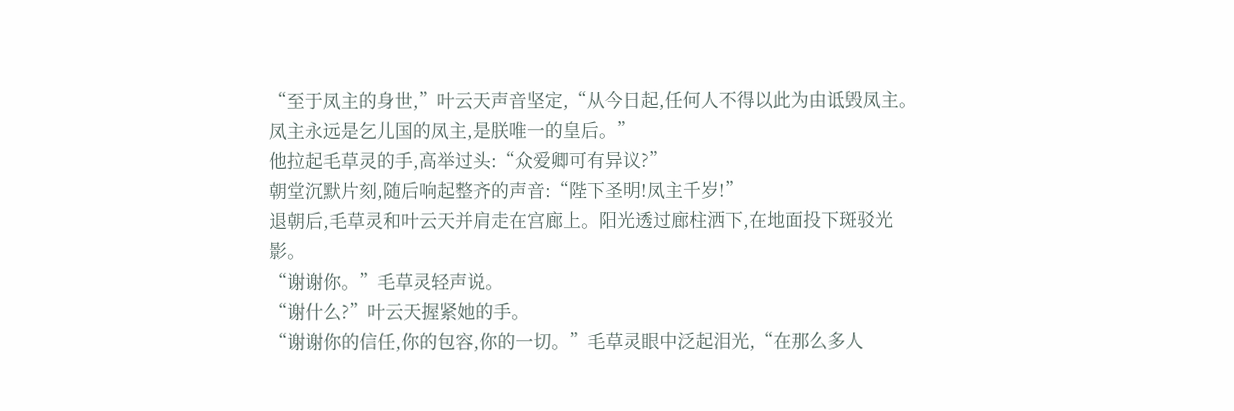“至于凤主的身世,”叶云天声音坚定,“从今日起,任何人不得以此为由诋毁凤主。凤主永远是乞儿国的凤主,是朕唯一的皇后。”
他拉起毛草灵的手,高举过头:“众爱卿可有异议?”
朝堂沉默片刻,随后响起整齐的声音:“陛下圣明!凤主千岁!”
退朝后,毛草灵和叶云天并肩走在宫廊上。阳光透过廊柱洒下,在地面投下斑驳光影。
“谢谢你。”毛草灵轻声说。
“谢什么?”叶云天握紧她的手。
“谢谢你的信任,你的包容,你的一切。”毛草灵眼中泛起泪光,“在那么多人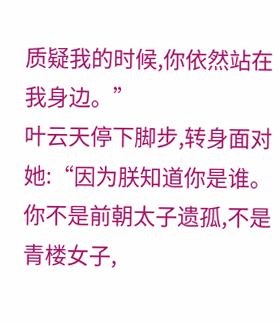质疑我的时候,你依然站在我身边。”
叶云天停下脚步,转身面对她:“因为朕知道你是谁。你不是前朝太子遗孤,不是青楼女子,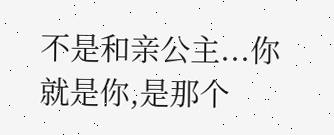不是和亲公主...你就是你,是那个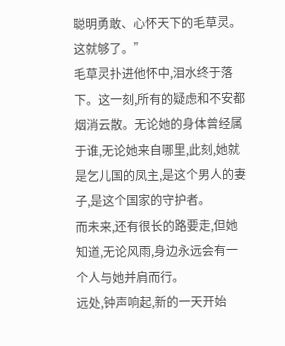聪明勇敢、心怀天下的毛草灵。这就够了。”
毛草灵扑进他怀中,泪水终于落下。这一刻,所有的疑虑和不安都烟消云散。无论她的身体曾经属于谁,无论她来自哪里,此刻,她就是乞儿国的凤主,是这个男人的妻子,是这个国家的守护者。
而未来,还有很长的路要走,但她知道,无论风雨,身边永远会有一个人与她并肩而行。
远处,钟声响起,新的一天开始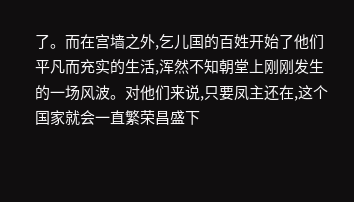了。而在宫墙之外,乞儿国的百姓开始了他们平凡而充实的生活,浑然不知朝堂上刚刚发生的一场风波。对他们来说,只要凤主还在,这个国家就会一直繁荣昌盛下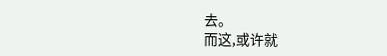去。
而这,或许就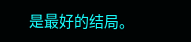是最好的结局。